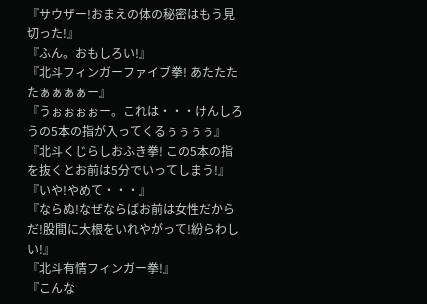『サウザー!おまえの体の秘密はもう見切った!』
『ふん。おもしろい!』
『北斗フィンガーファイブ拳! あたたたたぁぁぁぁー』
『うぉぉぉぉー。これは・・・けんしろうの5本の指が入ってくるぅぅぅぅ』
『北斗くじらしおふき拳! この5本の指を抜くとお前は5分でいってしまう!』
『いや!やめて・・・』
『ならぬ!なぜならばお前は女性だからだ!股間に大根をいれやがって!紛らわしい!』
『北斗有情フィンガー拳!』
『こんな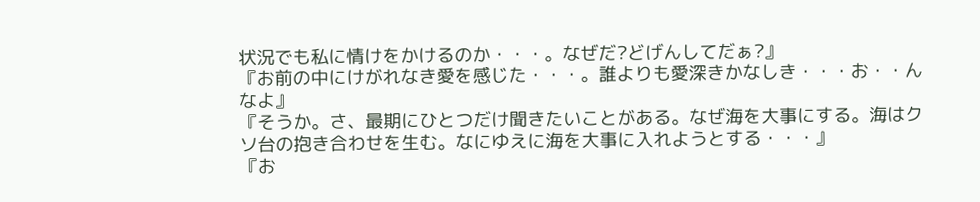状況でも私に情けをかけるのか・・・。なぜだ?どげんしてだぁ?』
『お前の中にけがれなき愛を感じた・・・。誰よりも愛深きかなしき・・・お・・んなよ』
『そうか。さ、最期にひとつだけ聞きたいことがある。なぜ海を大事にする。海はクソ台の抱き合わせを生む。なにゆえに海を大事に入れようとする・・・』
『お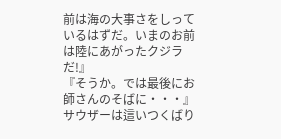前は海の大事さをしっているはずだ。いまのお前は陸にあがったクジラだ!』
『そうか。では最後にお師さんのそばに・・・』
サウザーは這いつくばり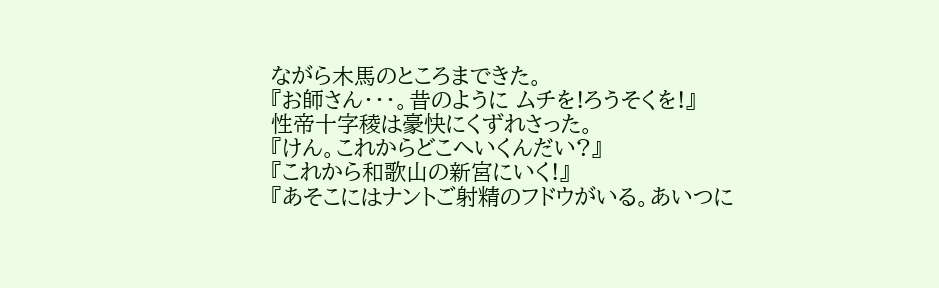ながら木馬のところまできた。
『お師さん・・・。昔のように ムチを!ろうそくを!』
性帝十字稜は豪快にくずれさった。
『けん。これからどこへいくんだい?』
『これから和歌山の新宮にいく!』
『あそこにはナントご射精のフドウがいる。あいつに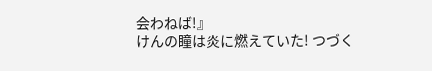会わねば!』
けんの瞳は炎に燃えていた! つづく